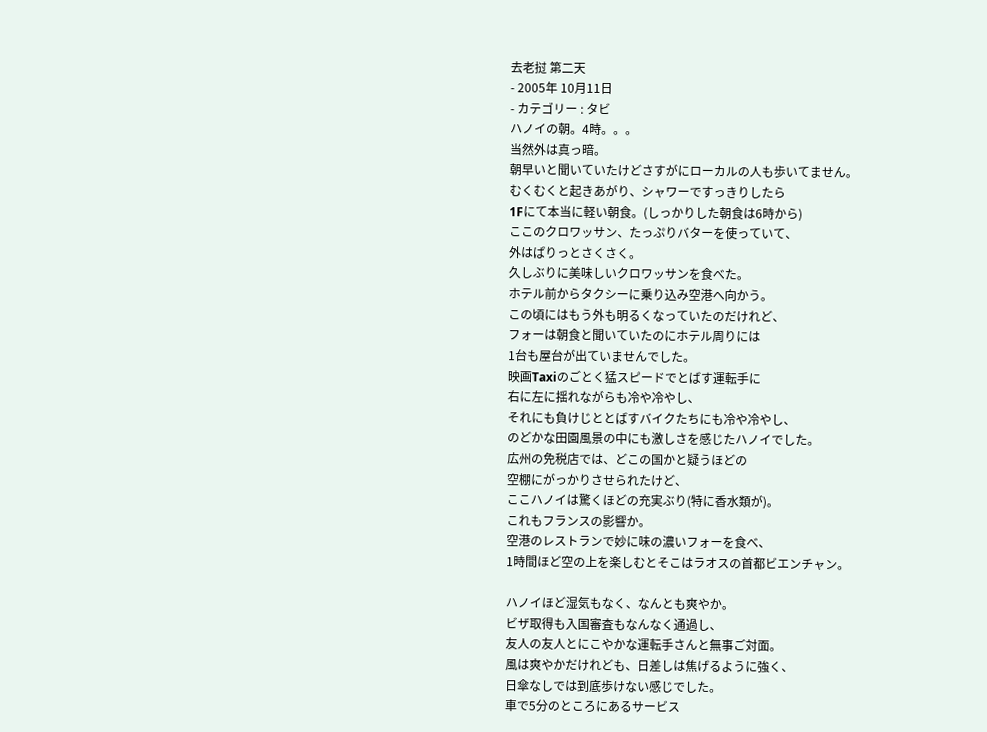去老挝 第二天
- 2005年 10月11日
- カテゴリー : タビ
ハノイの朝。4時。。。
当然外は真っ暗。
朝早いと聞いていたけどさすがにローカルの人も歩いてません。
むくむくと起きあがり、シャワーですっきりしたら
1Fにて本当に軽い朝食。(しっかりした朝食は6時から)
ここのクロワッサン、たっぷりバターを使っていて、
外はぱりっとさくさく。
久しぶりに美味しいクロワッサンを食べた。
ホテル前からタクシーに乗り込み空港へ向かう。
この頃にはもう外も明るくなっていたのだけれど、
フォーは朝食と聞いていたのにホテル周りには
1台も屋台が出ていませんでした。
映画Taxiのごとく猛スピードでとばす運転手に
右に左に揺れながらも冷や冷やし、
それにも負けじととばすバイクたちにも冷や冷やし、
のどかな田園風景の中にも激しさを感じたハノイでした。
広州の免税店では、どこの国かと疑うほどの
空棚にがっかりさせられたけど、
ここハノイは驚くほどの充実ぶり(特に香水類が)。
これもフランスの影響か。
空港のレストランで妙に味の濃いフォーを食べ、
1時間ほど空の上を楽しむとそこはラオスの首都ビエンチャン。

ハノイほど湿気もなく、なんとも爽やか。
ビザ取得も入国審査もなんなく通過し、
友人の友人とにこやかな運転手さんと無事ご対面。
風は爽やかだけれども、日差しは焦げるように強く、
日傘なしでは到底歩けない感じでした。
車で5分のところにあるサービス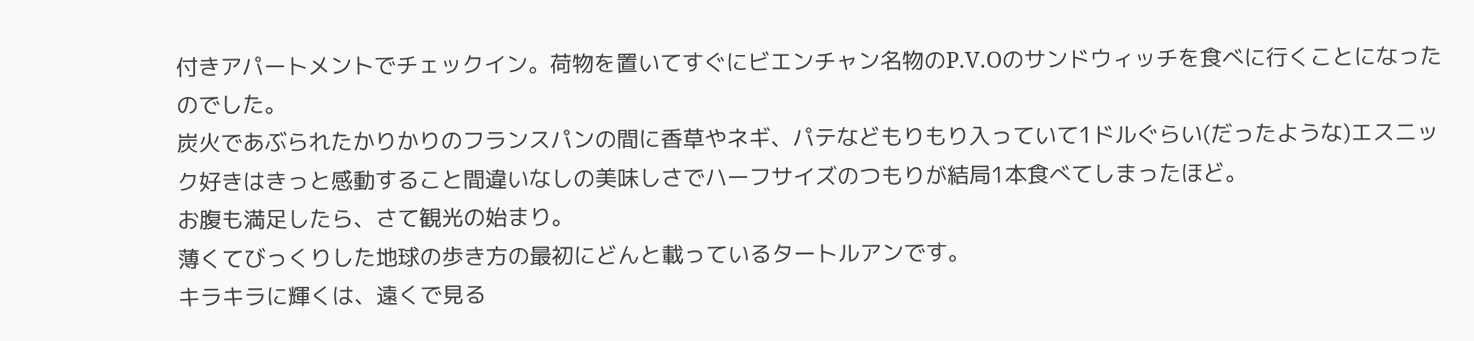付きアパートメントでチェックイン。荷物を置いてすぐにビエンチャン名物のP.V.Oのサンドウィッチを食べに行くことになったのでした。
炭火であぶられたかりかりのフランスパンの間に香草やネギ、パテなどもりもり入っていて1ドルぐらい(だったような)エスニック好きはきっと感動すること間違いなしの美味しさでハーフサイズのつもりが結局1本食べてしまったほど。
お腹も満足したら、さて観光の始まり。
薄くてびっくりした地球の歩き方の最初にどんと載っているタートルアンです。
キラキラに輝くは、遠くで見る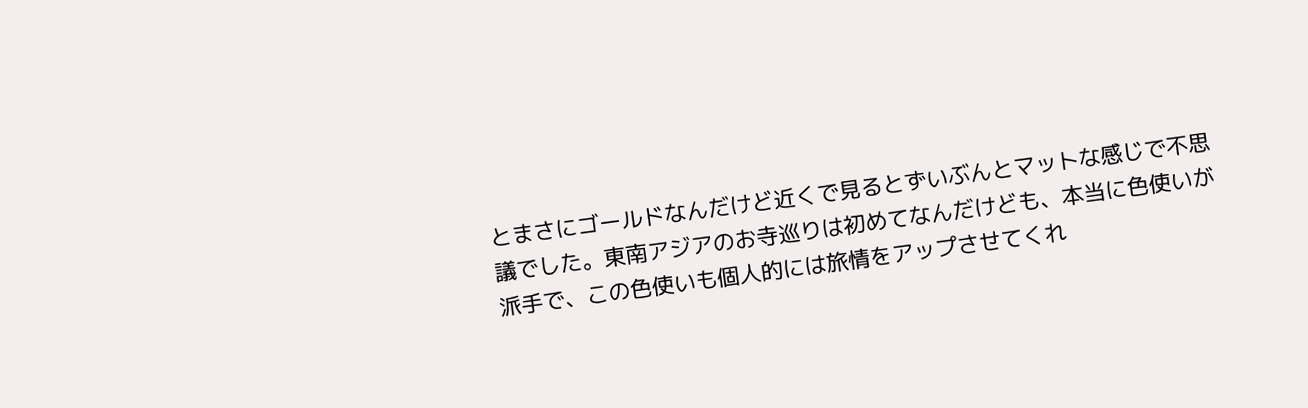とまさにゴールドなんだけど近くで見るとずいぶんとマットな感じで不思議でした。東南アジアのお寺巡りは初めてなんだけども、本当に色使いが派手で、この色使いも個人的には旅情をアップさせてくれ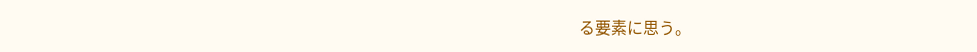る要素に思う。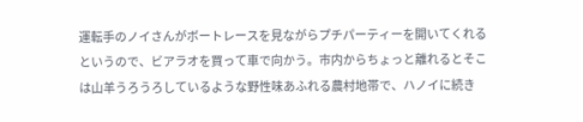運転手のノイさんがボートレースを見ながらプチパーティーを開いてくれるというので、ビアラオを買って車で向かう。市内からちょっと離れるとそこは山羊うろうろしているような野性味あふれる農村地帯で、ハノイに続き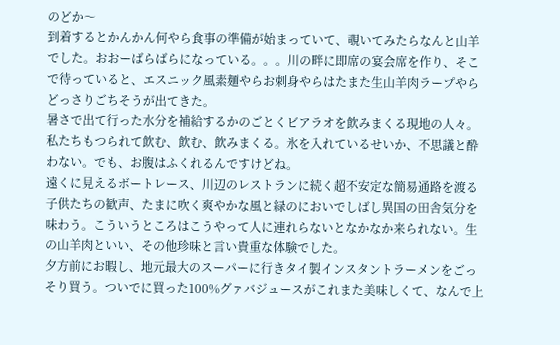のどか〜
到着するとかんかん何やら食事の準備が始まっていて、覗いてみたらなんと山羊でした。おおーばらばらになっている。。。川の畔に即席の宴会席を作り、そこで待っていると、エスニック風素麺やらお刺身やらはたまた生山羊肉ラープやらどっさりごちそうが出てきた。
暑さで出て行った水分を補給するかのごとくビアラオを飲みまくる現地の人々。私たちもつられて飲む、飲む、飲みまくる。氷を入れているせいか、不思議と酔わない。でも、お腹はふくれるんですけどね。
遠くに見えるボートレース、川辺のレストランに続く超不安定な簡易通路を渡る子供たちの歓声、たまに吹く爽やかな風と緑のにおいでしばし異国の田舎気分を味わう。こういうところはこうやって人に連れらないとなかなか来られない。生の山羊肉といい、その他珍味と言い貴重な体験でした。
夕方前にお暇し、地元最大のスーパーに行きタイ製インスタントラーメンをごっそり買う。ついでに買った100%グァバジュースがこれまた美味しくて、なんで上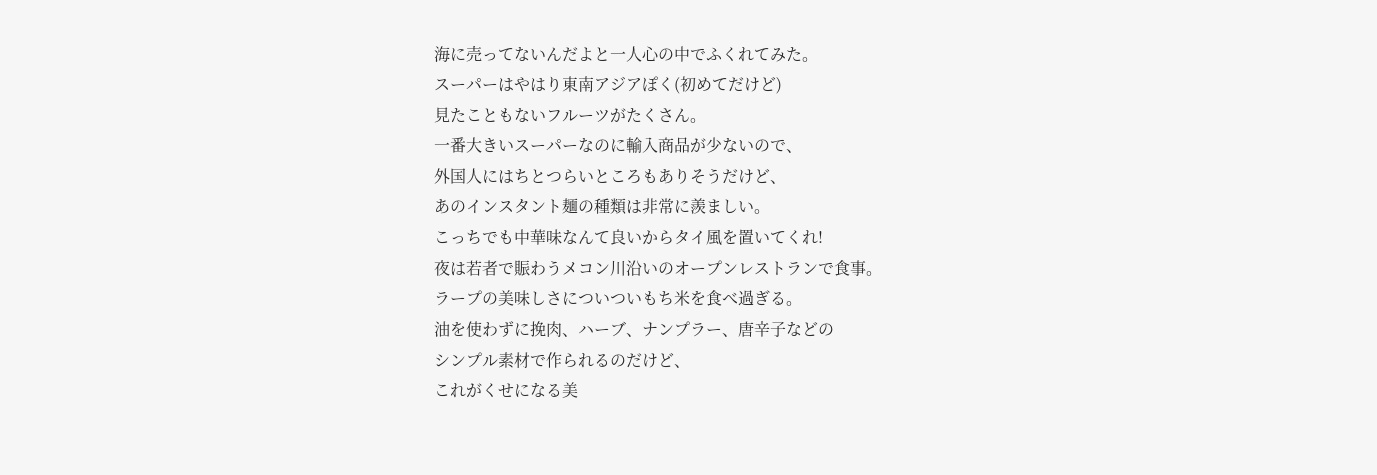海に売ってないんだよと一人心の中でふくれてみた。
スーパーはやはり東南アジアぽく(初めてだけど)
見たこともないフルーツがたくさん。
一番大きいスーパーなのに輸入商品が少ないので、
外国人にはちとつらいところもありそうだけど、
あのインスタント麺の種類は非常に羨ましい。
こっちでも中華味なんて良いからタイ風を置いてくれ!
夜は若者で賑わうメコン川沿いのオープンレストランで食事。
ラープの美味しさについついもち米を食べ過ぎる。
油を使わずに挽肉、ハーブ、ナンプラー、唐辛子などの
シンプル素材で作られるのだけど、
これがくせになる美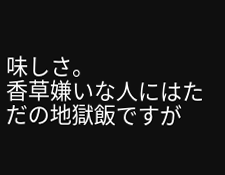味しさ。
香草嫌いな人にはただの地獄飯ですが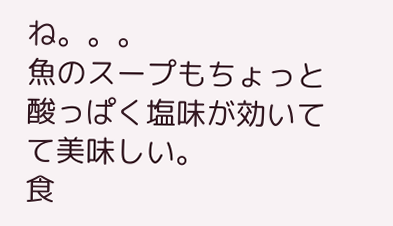ね。。。
魚のスープもちょっと酸っぱく塩味が効いてて美味しい。
食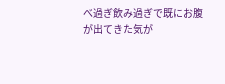べ過ぎ飲み過ぎで既にお腹が出てきた気が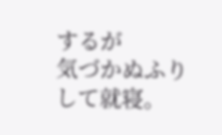するが
気づかぬふりして就寝。